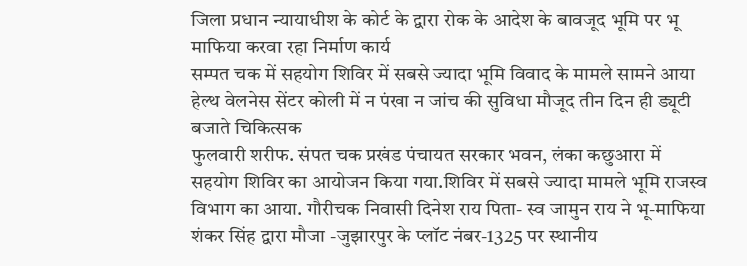जिला प्रधान न्यायाधीश के कोर्ट के द्वारा रोक के आदेश के बावजूद भूमि पर भू माफिया करवा रहा निर्माण कार्य
सम्पत चक में सहयोग शिविर में सबसे ज्यादा भूमि विवाद के मामले सामने आया
हेल्थ वेलनेस सेंटर कोली में न पंखा न जांच की सुविधा मौजूद तीन दिन ही ड्यूटी बजाते चिकित्सक
फुलवारी शरीफ. संपत चक प्रखंड पंचायत सरकार भवन, लंका कछुआरा में सहयोग शिविर का आयोजन किया गया.शिविर में सबसे ज्यादा मामले भूमि राजस्व विभाग का आया. गौरीचक निवासी दिनेश राय पिता- स्व जामुन राय ने भू-माफिया शंकर सिंह द्वारा मौजा -जुझारपुर के प्लॉट नंबर-1325 पर स्थानीय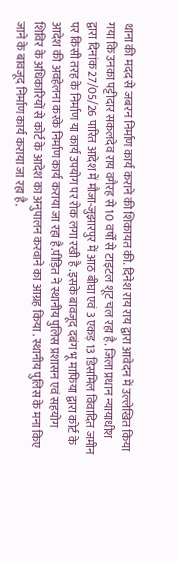थाना की मदद से जबरन निर्माण कार्य कराने की शिकायत की. दिनेश राय राय द्वारा आवेदन में उल्लेखित किया गया कि उनका पट्टीदार सकलदेव राय वगैरह से 10 वर्षों से टाइटल शूट चल रहा है. जिला प्रधान न्यायाधीश द्वारा दिनांक 27/05/26 पारित आदेश में मौजा-जुझारपुर में आठ बीघा एवं 3 एकड़ 13 डिसमिल विवादित जमीन पर किसी तरह के निर्माण या कार्य उपयोग पर रोक लगा रखी है .इसके बावजूद दबंग भू माफिया द्वारा कोर्ट के आदेश की अवहेलना करके निर्माण कार्य कराया जा रहा है.पीड़ित ने स्थानीय पुलिस प्रशासन एवं सहयोग शिविर के अधिकारियों से कोर्ट के आदेश का अनुपालन करवाने का आग्रह किया . स्थानीय पुलिस के मना किए जाने के बावजूद निर्माण कार्य कराया जा रहा है.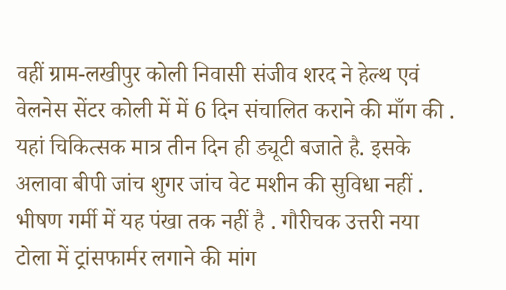वहीं ग्राम-लखीपुर कोली निवासी संजीव शरद ने हेल्थ एवं वेलनेस सेंटर कोली में में 6 दिन संचालित कराने की माँग की . यहां चिकित्सक मात्र तीन दिन ही ड्यूटी बजाते है. इसके अलावा बीपी जांच शुगर जांच वेट मशीन की सुविधा नहीं . भीषण गर्मी में यह पंखा तक नहीं है . गौरीचक उत्तरी नया टोला में ट्रांसफार्मर लगाने की मांग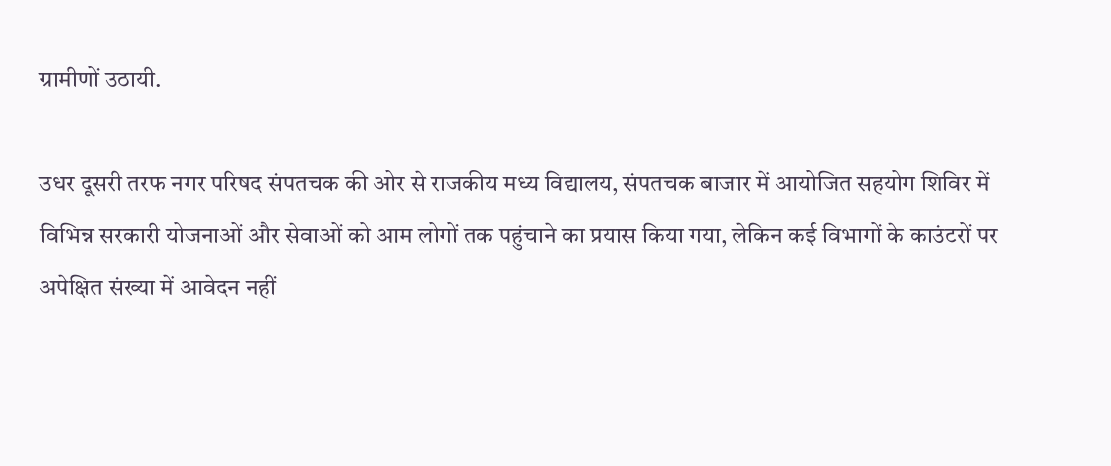ग्रामीणों उठायी.

उधर दूसरी तरफ नगर परिषद संपतचक की ओर से राजकीय मध्य विद्यालय, संपतचक बाजार में आयोजित सहयोग शिविर में विभिन्न सरकारी योजनाओं और सेवाओं को आम लोगों तक पहुंचाने का प्रयास किया गया, लेकिन कई विभागों के काउंटरों पर अपेक्षित संख्या में आवेदन नहीं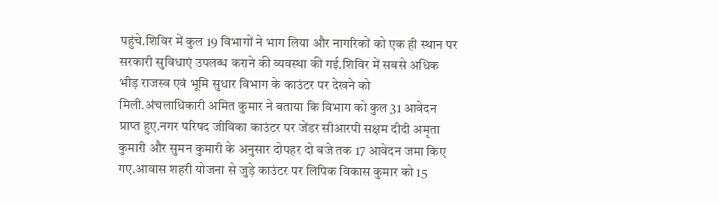पहुंचे.शिविर में कुल 19 विभागों ने भाग लिया और नागरिकों को एक ही स्थान पर सरकारी सुविधाएं उपलब्ध कराने की व्यवस्था की गई.शिविर में सबसे अधिक भीड़ राजस्व एवं भूमि सुधार विभाग के काउंटर पर देखने को मिली.अंचलाधिकारी अमित कुमार ने बताया कि विभाग को कुल 31 आवेदन प्राप्त हुए.नगर परिषद जीविका काउंटर पर जेंडर सीआरपी सक्षम दीदी अमृता कुमारी और सुमन कुमारी के अनुसार दोपहर दो बजे तक 17 आवेदन जमा किए गए.आवास शहरी योजना से जुड़े काउंटर पर लिपिक विकास कुमार को 15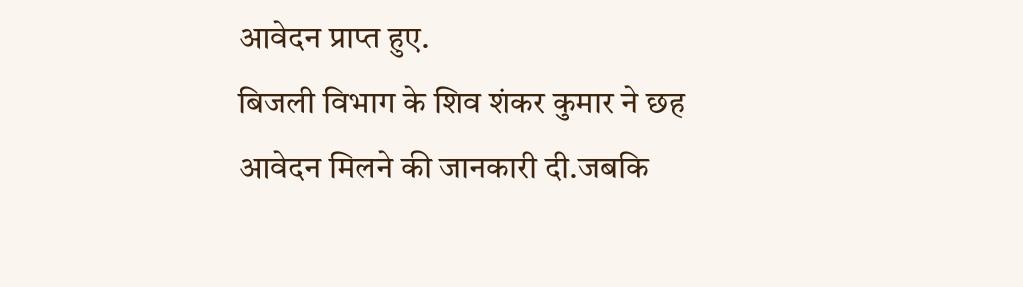आवेदन प्राप्त हुए.
बिजली विभाग के शिव शंकर कुमार ने छह आवेदन मिलने की जानकारी दी.जबकि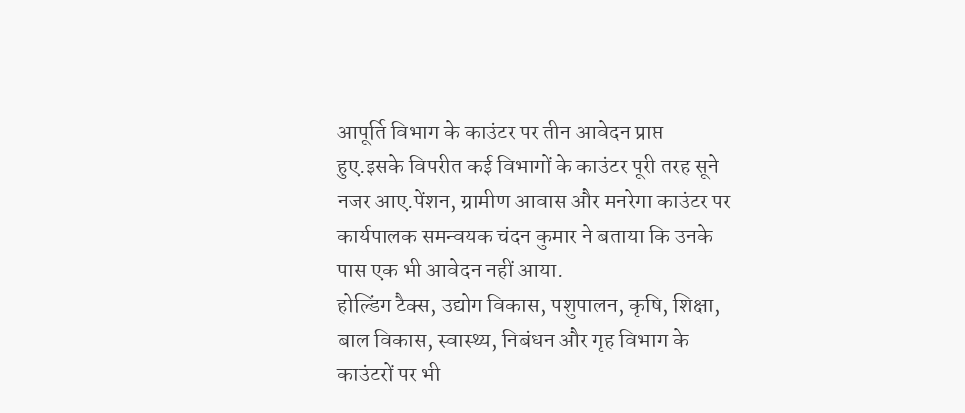आपूर्ति विभाग के काउंटर पर तीन आवेदन प्राप्त हुए.इसके विपरीत कई विभागों के काउंटर पूरी तरह सूने नजर आए.पेंशन, ग्रामीण आवास और मनरेगा काउंटर पर कार्यपालक समन्वयक चंदन कुमार ने बताया कि उनके पास एक भी आवेदन नहीं आया.
होल्डिंग टैक्स, उद्योग विकास, पशुपालन, कृषि, शिक्षा, बाल विकास, स्वास्थ्य, निबंधन और गृह विभाग के काउंटरों पर भी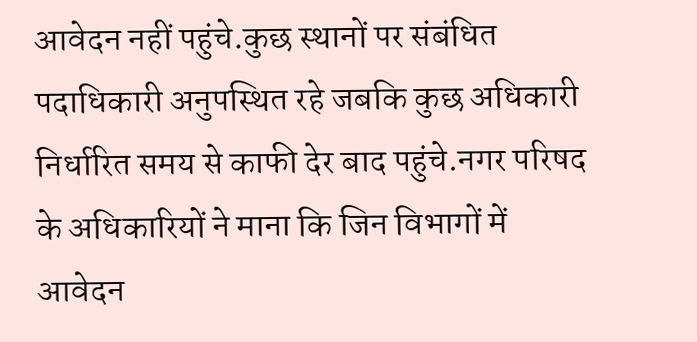आवेदन नहीं पहुंचे.कुछ स्थानों पर संबंधित पदाधिकारी अनुपस्थित रहे जबकि कुछ अधिकारी निर्धारित समय से काफी देर बाद पहुंचे.नगर परिषद के अधिकारियों ने माना कि जिन विभागों में आवेदन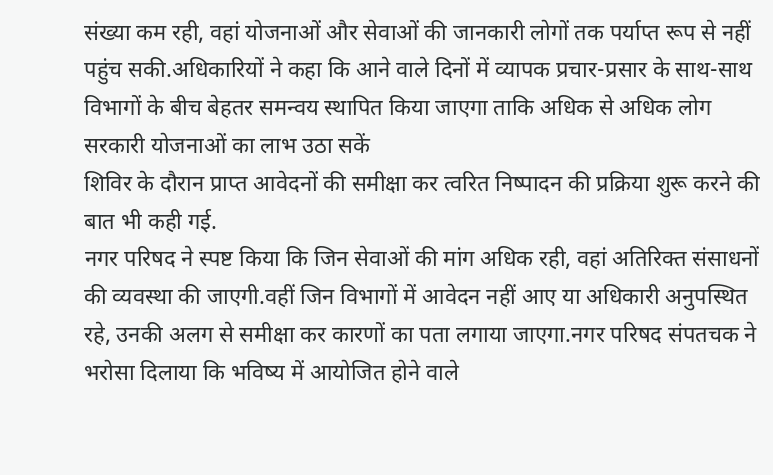संख्या कम रही, वहां योजनाओं और सेवाओं की जानकारी लोगों तक पर्याप्त रूप से नहीं पहुंच सकी.अधिकारियों ने कहा कि आने वाले दिनों में व्यापक प्रचार-प्रसार के साथ-साथ विभागों के बीच बेहतर समन्वय स्थापित किया जाएगा ताकि अधिक से अधिक लोग सरकारी योजनाओं का लाभ उठा सकें
शिविर के दौरान प्राप्त आवेदनों की समीक्षा कर त्वरित निष्पादन की प्रक्रिया शुरू करने की बात भी कही गई.
नगर परिषद ने स्पष्ट किया कि जिन सेवाओं की मांग अधिक रही, वहां अतिरिक्त संसाधनों की व्यवस्था की जाएगी.वहीं जिन विभागों में आवेदन नहीं आए या अधिकारी अनुपस्थित रहे, उनकी अलग से समीक्षा कर कारणों का पता लगाया जाएगा.नगर परिषद संपतचक ने भरोसा दिलाया कि भविष्य में आयोजित होने वाले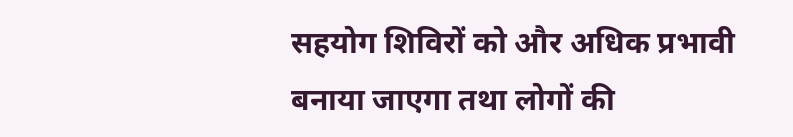सहयोग शिविरों को और अधिक प्रभावी बनाया जाएगा तथा लोगों की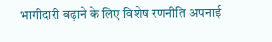भागीदारी बढ़ाने के लिए विशेष रणनीति अपनाई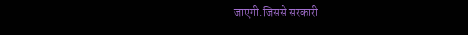जाएगी.जिससे सरकारी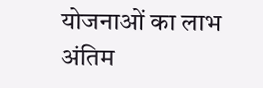योजनाओं का लाभ अंतिम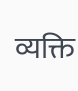व्यक्ति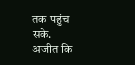तक पहुंच सके.
अजीत कि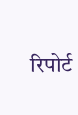रिपोर्ट